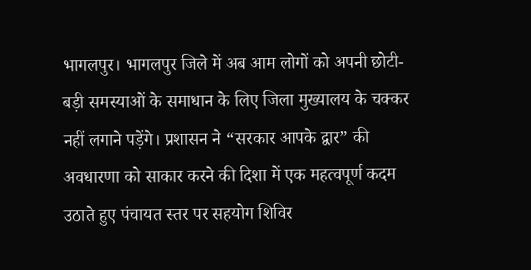भागलपुर। भागलपुर जिले में अब आम लोगों को अपनी छोटी-बड़ी समस्याओं के समाधान के लिए जिला मुख्यालय के चक्कर नहीं लगाने पड़ेंगे। प्रशासन ने “सरकार आपके द्वार” की अवधारणा को साकार करने की दिशा में एक महत्वपूर्ण कदम उठाते हुए पंचायत स्तर पर सहयोग शिविर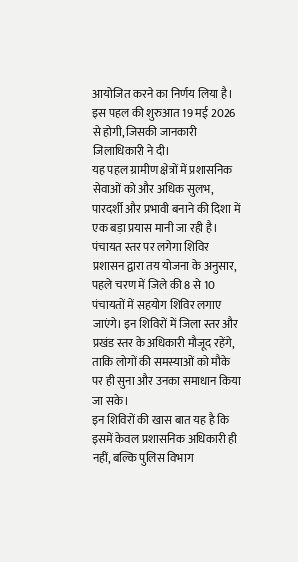आयोजित करने का निर्णय लिया है। इस पहल की शुरुआत 19 मई 2026 से होगी, जिसकी जानकारी जिलाधिकारी ने दी।
यह पहल ग्रामीण क्षेत्रों में प्रशासनिक सेवाओं को और अधिक सुलभ, पारदर्शी और प्रभावी बनाने की दिशा में एक बड़ा प्रयास मानी जा रही है।
पंचायत स्तर पर लगेगा शिविर
प्रशासन द्वारा तय योजना के अनुसार, पहले चरण में जिले की 8 से 10 पंचायतों में सहयोग शिविर लगाए जाएंगे। इन शिविरों में जिला स्तर और प्रखंड स्तर के अधिकारी मौजूद रहेंगे, ताकि लोगों की समस्याओं को मौके पर ही सुना और उनका समाधान किया जा सके।
इन शिविरों की खास बात यह है कि इसमें केवल प्रशासनिक अधिकारी ही नहीं, बल्कि पुलिस विभाग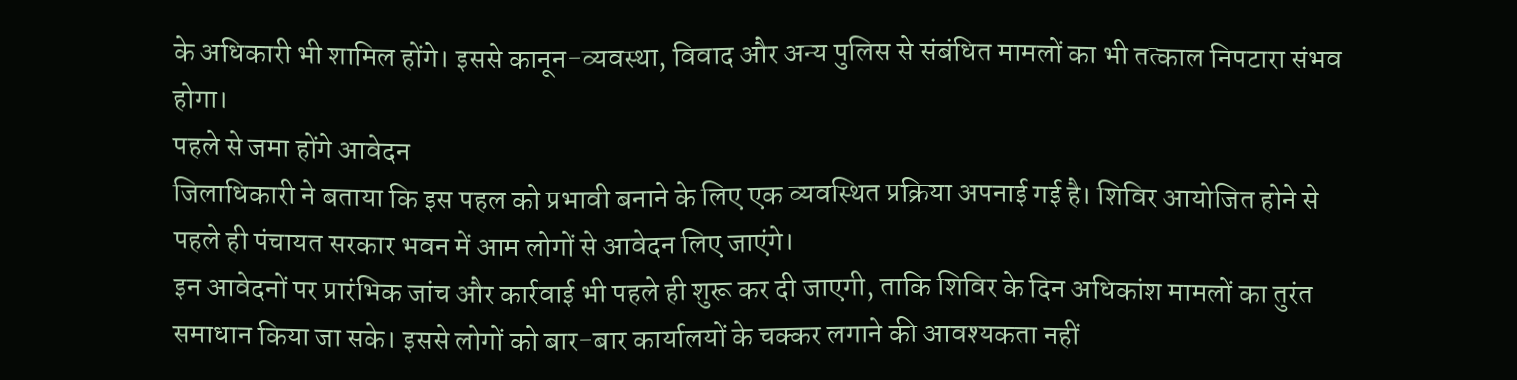के अधिकारी भी शामिल होंगे। इससे कानून-व्यवस्था, विवाद और अन्य पुलिस से संबंधित मामलों का भी तत्काल निपटारा संभव होगा।
पहले से जमा होंगे आवेदन
जिलाधिकारी ने बताया कि इस पहल को प्रभावी बनाने के लिए एक व्यवस्थित प्रक्रिया अपनाई गई है। शिविर आयोजित होने से पहले ही पंचायत सरकार भवन में आम लोगों से आवेदन लिए जाएंगे।
इन आवेदनों पर प्रारंभिक जांच और कार्रवाई भी पहले ही शुरू कर दी जाएगी, ताकि शिविर के दिन अधिकांश मामलों का तुरंत समाधान किया जा सके। इससे लोगों को बार-बार कार्यालयों के चक्कर लगाने की आवश्यकता नहीं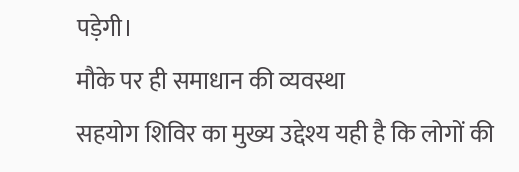पड़ेगी।
मौके पर ही समाधान की व्यवस्था
सहयोग शिविर का मुख्य उद्देश्य यही है कि लोगों की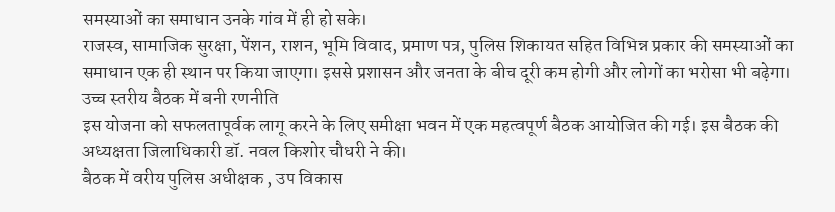समस्याओं का समाधान उनके गांव में ही हो सके।
राजस्व, सामाजिक सुरक्षा, पेंशन, राशन, भूमि विवाद, प्रमाण पत्र, पुलिस शिकायत सहित विभिन्न प्रकार की समस्याओं का समाधान एक ही स्थान पर किया जाएगा। इससे प्रशासन और जनता के बीच दूरी कम होगी और लोगों का भरोसा भी बढ़ेगा।
उच्च स्तरीय बैठक में बनी रणनीति
इस योजना को सफलतापूर्वक लागू करने के लिए समीक्षा भवन में एक महत्वपूर्ण बैठक आयोजित की गई। इस बैठक की अध्यक्षता जिलाधिकारी डॉ. नवल किशोर चौधरी ने की।
बैठक में वरीय पुलिस अधीक्षक , उप विकास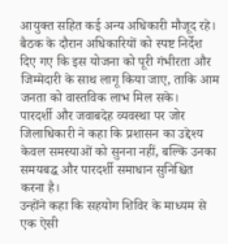आयुक्त सहित कई अन्य अधिकारी मौजूद रहे।
बैठक के दौरान अधिकारियों को स्पष्ट निर्देश दिए गए कि इस योजना को पूरी गंभीरता और जिम्मेदारी के साथ लागू किया जाए, ताकि आम जनता को वास्तविक लाभ मिल सके।
पारदर्शी और जवाबदेह व्यवस्था पर जोर
जिलाधिकारी ने कहा कि प्रशासन का उद्देश्य केवल समस्याओं को सुनना नहीं, बल्कि उनका समयबद्ध और पारदर्शी समाधान सुनिश्चित करना है।
उन्होंने कहा कि सहयोग शिविर के माध्यम से एक ऐसी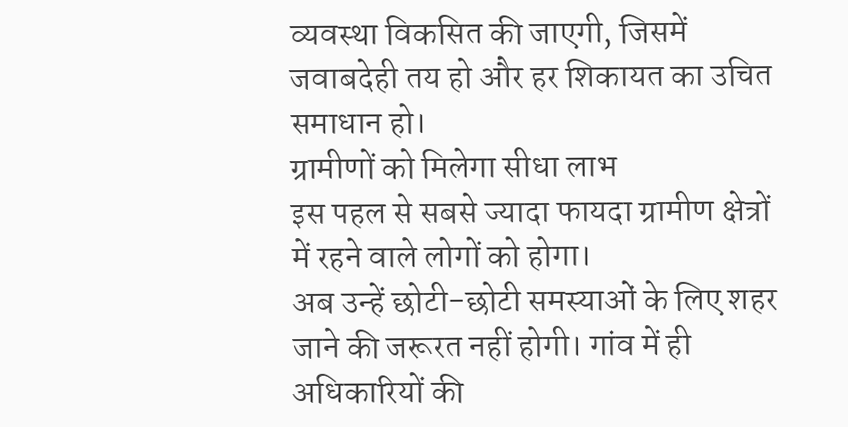व्यवस्था विकसित की जाएगी, जिसमें जवाबदेही तय हो और हर शिकायत का उचित समाधान हो।
ग्रामीणों को मिलेगा सीधा लाभ
इस पहल से सबसे ज्यादा फायदा ग्रामीण क्षेत्रों में रहने वाले लोगों को होगा।
अब उन्हें छोटी-छोटी समस्याओं के लिए शहर जाने की जरूरत नहीं होगी। गांव में ही अधिकारियों की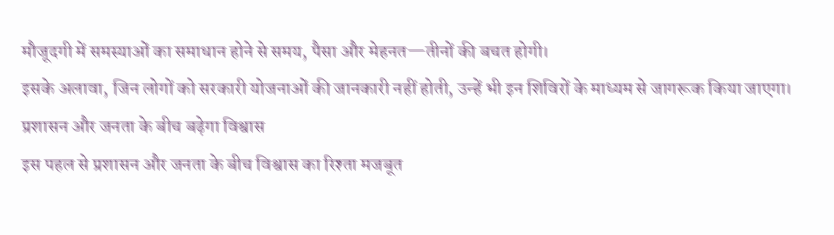मौजूदगी में समस्याओं का समाधान होने से समय, पैसा और मेहनत—तीनों की बचत होगी।
इसके अलावा, जिन लोगों को सरकारी योजनाओं की जानकारी नहीं होती, उन्हें भी इन शिविरों के माध्यम से जागरूक किया जाएगा।
प्रशासन और जनता के बीच बढ़ेगा विश्वास
इस पहल से प्रशासन और जनता के बीच विश्वास का रिश्ता मजबूत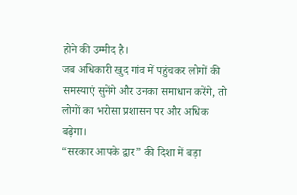होने की उम्मीद है।
जब अधिकारी खुद गांव में पहुंचकर लोगों की समस्याएं सुनेंगे और उनका समाधान करेंगे, तो लोगों का भरोसा प्रशासन पर और अधिक बढ़ेगा।
“सरकार आपके द्वार” की दिशा में बड़ा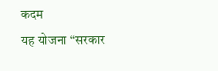कदम
यह योजना “सरकार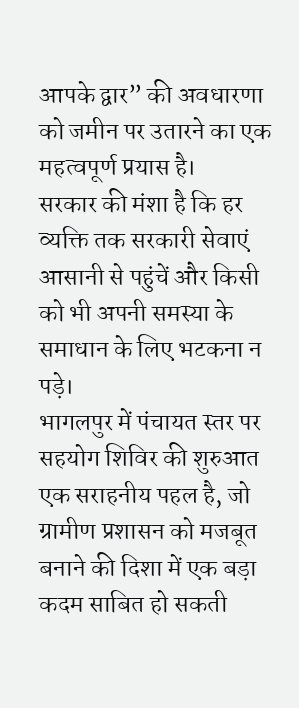आपके द्वार” की अवधारणा को जमीन पर उतारने का एक महत्वपूर्ण प्रयास है।
सरकार की मंशा है कि हर व्यक्ति तक सरकारी सेवाएं आसानी से पहुंचें और किसी को भी अपनी समस्या के समाधान के लिए भटकना न पड़े।
भागलपुर में पंचायत स्तर पर सहयोग शिविर की शुरुआत एक सराहनीय पहल है, जो ग्रामीण प्रशासन को मजबूत बनाने की दिशा में एक बड़ा कदम साबित हो सकती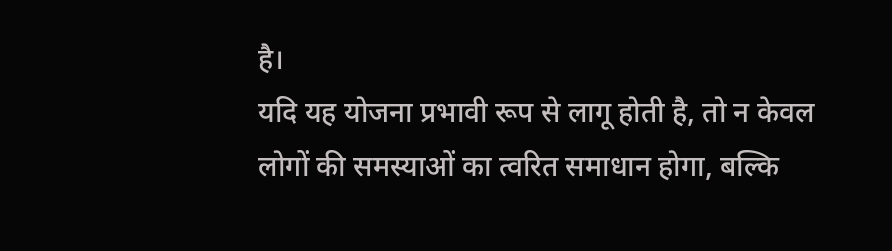है।
यदि यह योजना प्रभावी रूप से लागू होती है, तो न केवल लोगों की समस्याओं का त्वरित समाधान होगा, बल्कि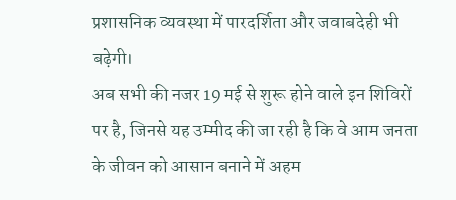प्रशासनिक व्यवस्था में पारदर्शिता और जवाबदेही भी बढ़ेगी।
अब सभी की नजर 19 मई से शुरू होने वाले इन शिविरों पर है, जिनसे यह उम्मीद की जा रही है कि वे आम जनता के जीवन को आसान बनाने में अहम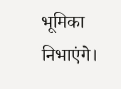भूमिका निभाएंगे।